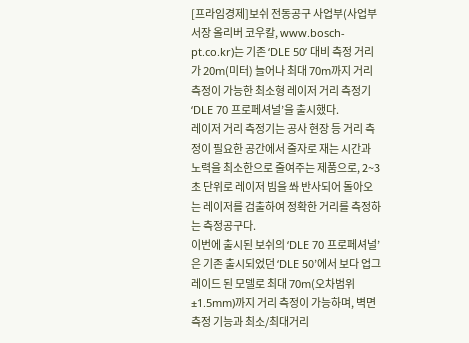[프라임경제]보쉬 전동공구 사업부(사업부서장 올리버 코우칼, www.bosch-pt.co.kr)는 기존 ‘DLE 50’ 대비 측정 거리가 20m(미터) 늘어나 최대 70m까지 거리 측정이 가능한 최소형 레이저 거리 측정기 ‘DLE 70 프로페셔널’을 출시했다.
레이저 거리 측정기는 공사 현장 등 거리 측정이 필요한 공간에서 줄자로 재는 시간과 노력을 최소한으로 줄여주는 제품으로, 2~3초 단위로 레이저 빔을 쏴 반사되어 돌아오는 레이저를 검출하여 정확한 거리를 측정하는 측정공구다.
이번에 출시된 보쉬의 ‘DLE 70 프로페셔널’은 기존 출시되었던 ‘DLE 50’에서 보다 업그레이드 된 모델로 최대 70m(오차범위 ±1.5mm)까지 거리 측정이 가능하며, 벽면 측정 기능과 최소/최대거리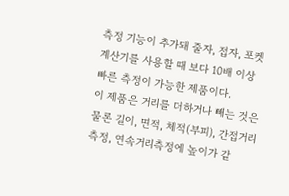측정 기능이 추가돼 줄자, 접자, 포켓계산기를 사용할 때 보다 10배 이상 빠른 측정이 가능한 제품이다.
이 제품은 거리를 더하거나 빼는 것은 물론 길이, 면적, 체적(부피), 간접거리측정, 연속거리측정에 높이가 같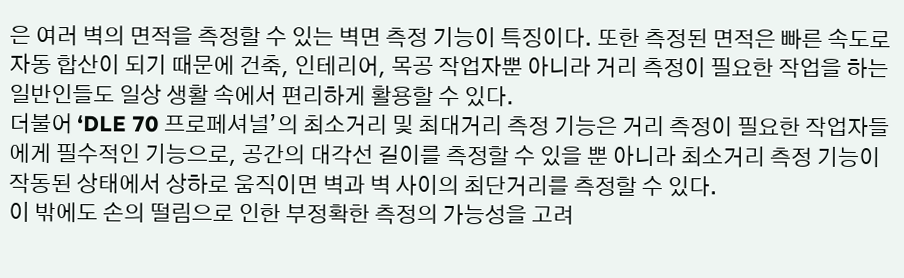은 여러 벽의 면적을 측정할 수 있는 벽면 측정 기능이 특징이다. 또한 측정된 면적은 빠른 속도로 자동 합산이 되기 때문에 건축, 인테리어, 목공 작업자뿐 아니라 거리 측정이 필요한 작업을 하는 일반인들도 일상 생활 속에서 편리하게 활용할 수 있다.
더불어 ‘DLE 70 프로페셔널’의 최소거리 및 최대거리 측정 기능은 거리 측정이 필요한 작업자들에게 필수적인 기능으로, 공간의 대각선 길이를 측정할 수 있을 뿐 아니라 최소거리 측정 기능이 작동된 상태에서 상하로 움직이면 벽과 벽 사이의 최단거리를 측정할 수 있다.
이 밖에도 손의 떨림으로 인한 부정확한 측정의 가능성을 고려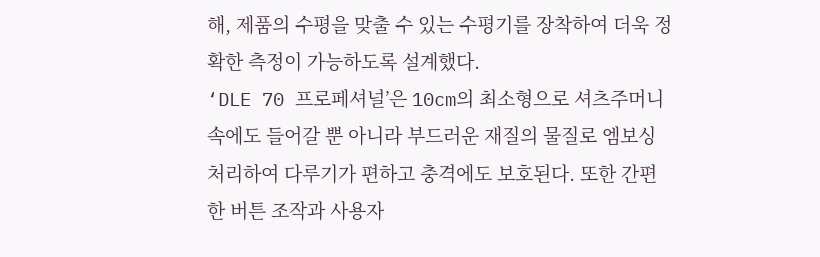해, 제품의 수평을 맞출 수 있는 수평기를 장착하여 더욱 정확한 측정이 가능하도록 설계했다.
‘DLE 70 프로페셔널’은 10cm의 최소형으로 셔츠주머니 속에도 들어갈 뿐 아니라 부드러운 재질의 물질로 엠보싱 처리하여 다루기가 편하고 충격에도 보호된다. 또한 간편한 버튼 조작과 사용자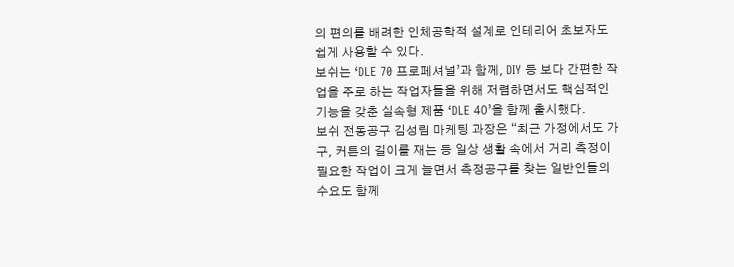의 편의를 배려한 인체공학적 설계로 인테리어 초보자도 쉽게 사용할 수 있다.
보쉬는 ‘DLE 70 프로페셔널’과 함께, DIY 등 보다 간편한 작업을 주로 하는 작업자들을 위해 저렴하면서도 핵심적인 기능을 갖춘 실속형 제품 ‘DLE 40’을 함께 출시했다.
보쉬 전동공구 김성림 마케팅 과장은 “최근 가정에서도 가구, 커튼의 길이를 재는 등 일상 생활 속에서 거리 측정이 필요한 작업이 크게 늘면서 측정공구를 찾는 일반인들의 수요도 함께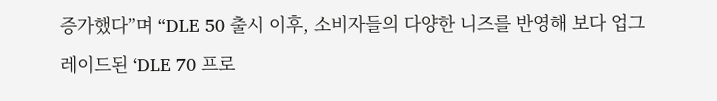증가했다”며 “DLE 50 출시 이후, 소비자들의 다양한 니즈를 반영해 보다 업그레이드된 ‘DLE 70 프로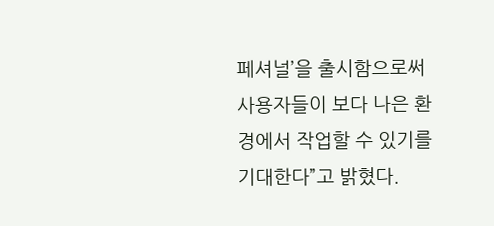페셔널’을 출시함으로써 사용자들이 보다 나은 환경에서 작업할 수 있기를 기대한다”고 밝혔다.